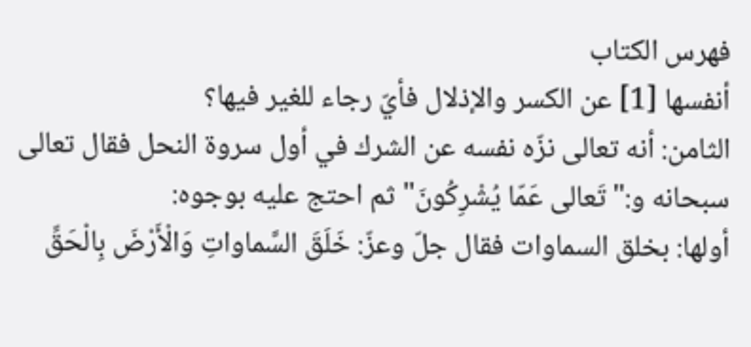فهرس الكتاب
أنفسها [1] عن الكسر والإذلال فأيّ رجاء للغير فيها؟
الثامن: أنه تعالى نزّه نفسه عن الشرك في أول سروة النحل فقال تعالى سبحانه و:"تَعالى عَمّا يُشْرِكُونَ"ثم احتج عليه بوجوه:
أولها: بخلق السماوات فقال جلّ وعزّ: خَلَقَ السَّماواتِ وَالْأَرْضَ بِالْحَقِّ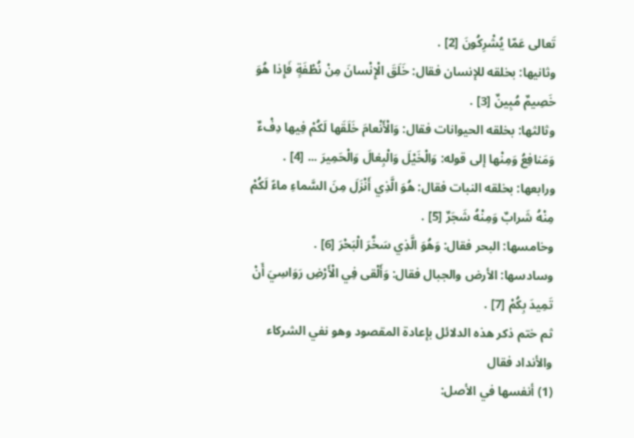تَعالى عَمّا يُشْرِكُونَ [2] .
وثانيها: بخلقه للإنسان فقال: خَلَقَ الْإِنْسانَ مِنْ نُطْفَةٍ فَإِذا هُوَ خَصِيمٌ مُبِينٌ [3] .
وثالثها: بخلقه الحيوانات فقال: وَالْأَنْعامَ خَلَقَها لَكُمْ فِيها دِفْءٌ وَمَنافِعُ وَمِنْها إلى قوله: وَالْخَيْلَ وَالْبِغالَ وَالْحَمِيرَ ... [4] .
ورابعها: بخلقه النبات فقال: هُوَ الَّذِي أَنْزَلَ مِنَ السَّماءِ ماءً لَكُمْ مِنْهُ شَرابٌ وَمِنْهُ شَجَرٌ [5] .
وخامسها: البحر فقال: وَهُوَ الَّذِي سَخَّرَ الْبَحْرَ [6] .
وسادسها: الأرض والجبال فقال: وَأَلْقى فِي الْأَرْضِ رَوَاسِيَ أَنْ تَمِيدَ بِكُمْ [7] .
ثم ختم ذكر هذه الدلائل بإعادة المقصود وهو نفي الشركاء والأنداد فقال
(1) أنفسها في الأصل: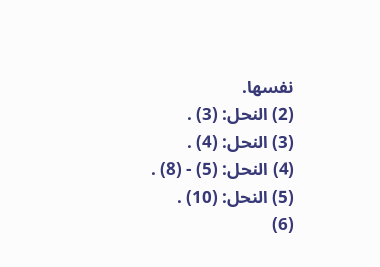نفسها.
(2) النحل: (3) .
(3) النحل: (4) .
(4) النحل: (5) - (8) .
(5) النحل: (10) .
(6)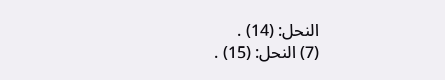النحل: (14) .
(7) النحل: (15) .